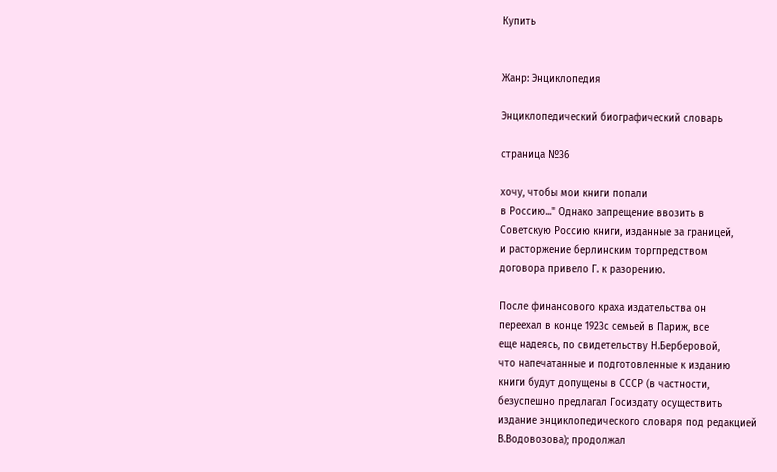Купить


Жанр: Энциклопедия

Энциклопедический биографический словарь

страница №36

хочу, чтобы мои книги попали
в Россию..." Однако запрещение ввозить в
Советскую Россию книги, изданные за границей,
и расторжение берлинским торгпредством
договора привело Г. к разорению.

После финансового краха издательства он
переехал в конце 1923с семьей в Париж, все
еще надеясь, по свидетельству Н.Берберовой,
что напечатанные и подготовленные к изданию
книги будут допущены в СССР (в частности,
безуспешно предлагал Госиздату осуществить
издание энциклопедического словаря под редакцией
В.Водовозова); продолжал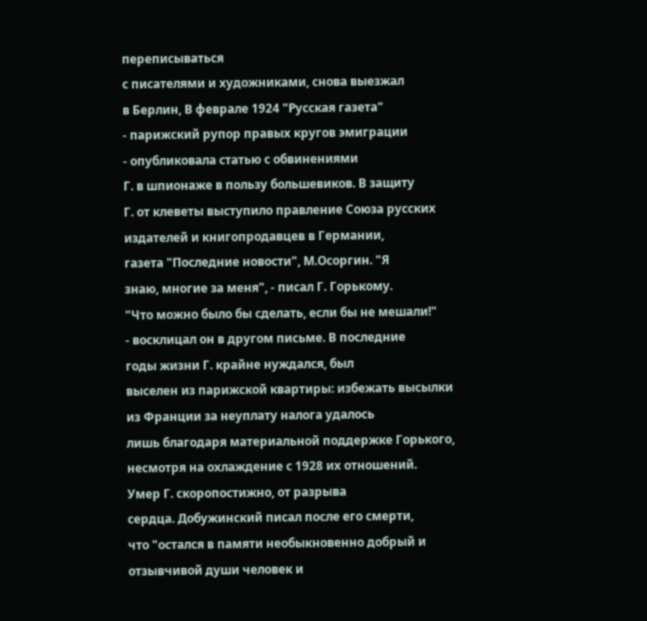переписываться
с писателями и художниками, снова выезжал
в Берлин, В феврале 1924 "Русская газета"
- парижский рупор правых кругов эмиграции
- опубликовала статью с обвинениями
Г. в шпионаже в пользу большевиков. В защиту
Г. от клеветы выступило правление Союза русских
издателей и книгопродавцев в Германии,
газета "Последние новости", М.Осоргин. "Я
знаю, многие за меня", - писал Г. Горькому.
"Что можно было бы сделать, если бы не мешали!"
- восклицал он в другом письме. В последние
годы жизни Г. крайне нуждался, был
выселен из парижской квартиры: избежать высылки
из Франции за неуплату налога удалось
лишь благодаря материальной поддержке Горького,
несмотря на охлаждение с 1928 их отношений.
Умер Г. скоропостижно, от разрыва
сердца. Добужинский писал после его смерти,
что "остался в памяти необыкновенно добрый и
отзывчивой души человек и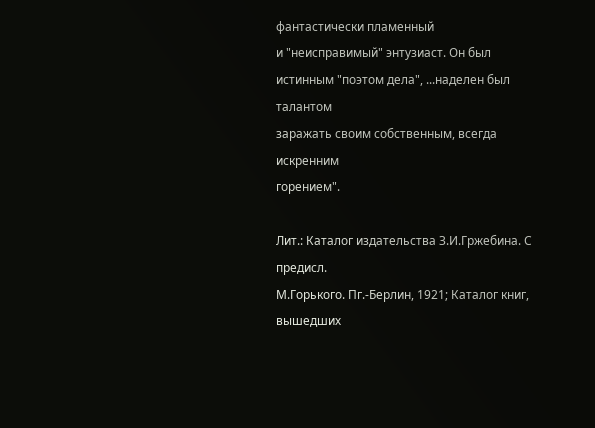фантастически пламенный
и "неисправимый" энтузиаст. Он был
истинным "поэтом дела", ...наделен был талантом
заражать своим собственным, всегда искренним
горением".

Лит.: Каталог издательства З.И.Гржебина. С предисл.
М.Горького. Пг.-Берлин, 1921; Каталог книг, вышедших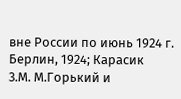вне России по июнь 1924 г. Берлин, 1924; Карасик
3.М. М.Горький и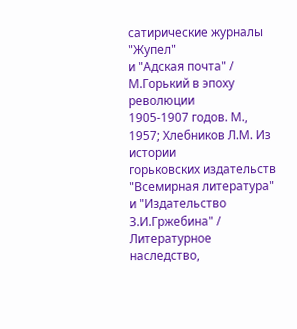сатирические журналы "Жупел"
и "Адская почта" / М.Горький в эпоху революции
1905-1907 годов. М., 1957; Хлебников Л.М. Из истории
горьковских издательств "Всемирная литература"
и "Издательство З.И.Гржебина" / Литературное наследство,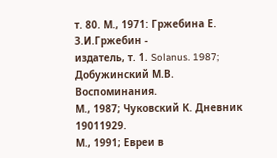т. 80. М., 1971: Гржебина Е. З.И.Гржебин -
издатель, т. 1. Solanus. 1987; Добужинский М.В. Воспоминания.
М., 1987; Чуковский К. Дневник 19011929.
М., 1991; Евреи в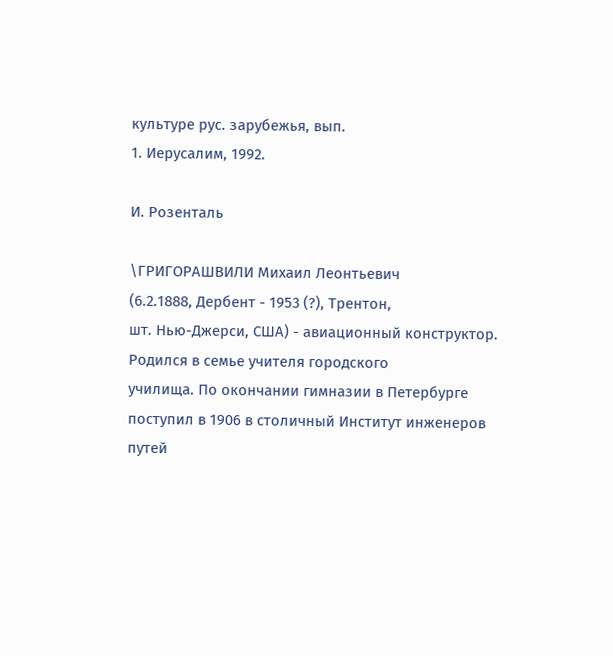культуре рус. зарубежья, вып.
1. Иерусалим, 1992.

И. Розенталь

\ГРИГОРАШВИЛИ Михаил Леонтьевич
(6.2.1888, Дербент - 1953 (?), Трентон,
шт. Нью-Джерси, США) - авиационный конструктор.
Родился в семье учителя городского
училища. По окончании гимназии в Петербурге
поступил в 1906 в столичный Институт инженеров
путей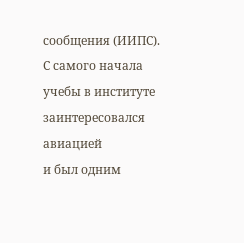сообщения (ИИПС). С самого начала
учебы в институте заинтересовался авиацией
и был одним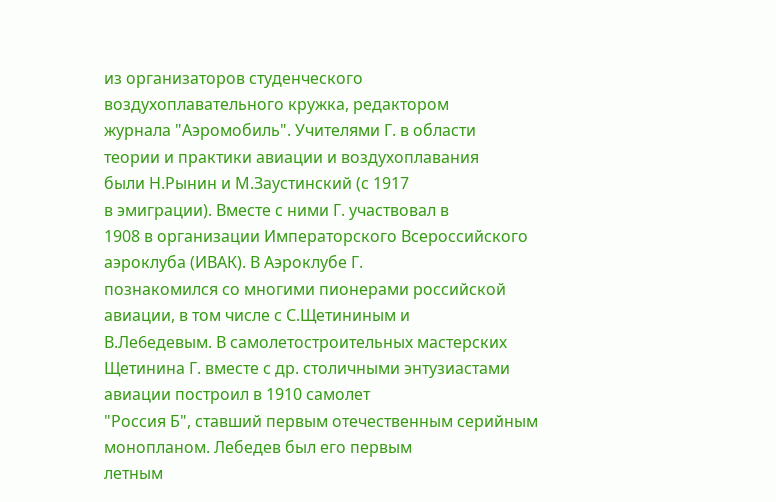из организаторов студенческого
воздухоплавательного кружка, редактором
журнала "Аэромобиль". Учителями Г. в области
теории и практики авиации и воздухоплавания
были Н.Рынин и М.Заустинский (с 1917
в эмиграции). Вместе с ними Г. участвовал в
1908 в организации Императорского Всероссийского
аэроклуба (ИВАК). В Аэроклубе Г.
познакомился со многими пионерами российской
авиации, в том числе с С.Щетининым и
В.Ле6едевым. В самолетостроительных мастерских
Щетинина Г. вместе с др. столичными энтузиастами
авиации построил в 1910 самолет
"Россия Б", ставший первым отечественным серийным
монопланом. Лебедев был его первым
летным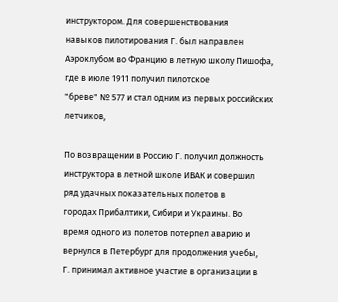инструктором. Для совершенствования
навыков пилотирования Г. был направлен
Аэроклубом во Францию в летную школу Пишофа,
где в июле 1911 получил пилотское
"бреве" № 577 и стал одним из первых российских
летчиков,

По возвращении в Россию Г. получил должность
инструктора в летной школе ИВАК и совершил
ряд удачных показательных полетов в
городах Прибалтики, Сибири и Украины. Во
время одного из полетов потерпел аварию и
вернулся в Петербург для продолжения учебы,
Г. принимал активное участие в организации в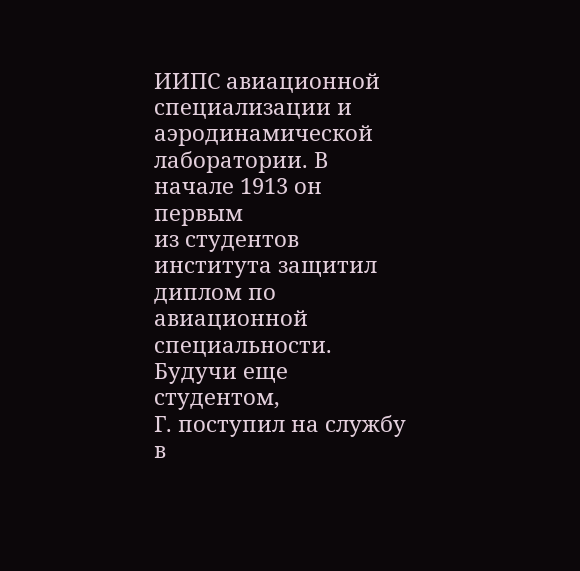ИИПС авиационной специализации и аэродинамической
лаборатории. В начале 1913 он первым
из студентов института защитил диплом по
авиационной специальности. Будучи еще студентом,
Г. поступил на службу в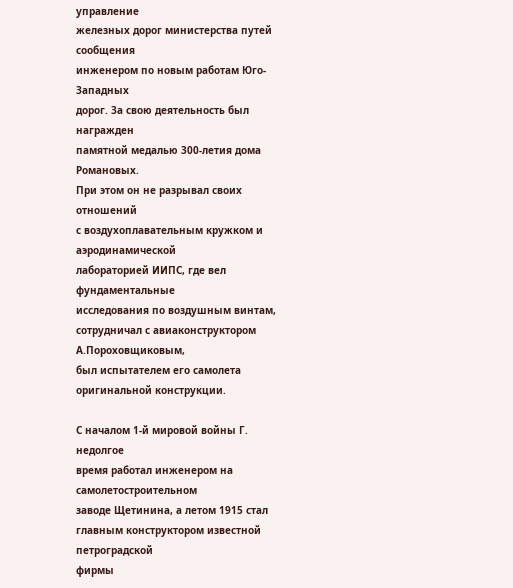управление
железных дорог министерства путей сообщения
инженером по новым работам Юго-Западных
дорог. За свою деятельность был награжден
памятной медалью 300-летия дома Романовых.
При этом он не разрывал своих отношений
с воздухоплавательным кружком и аэродинамической
лабораторией ИИПС, где вел фундаментальные
исследования по воздушным винтам,
сотрудничал с авиаконструктором А.Пороховщиковым,
был испытателем его самолета
оригинальной конструкции.

С началом 1-й мировой войны Г. недолгое
время работал инженером на самолетостроительном
заводе Щетинина, а летом 1915 стал
главным конструктором известной петроградской
фирмы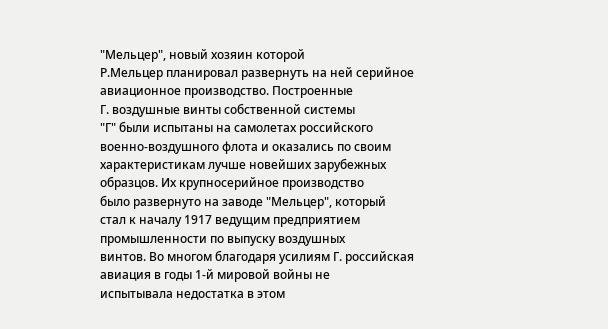"Мельцер", новый хозяин которой
Р.Мельцер планировал развернуть на ней серийное
авиационное производство. Построенные
Г. воздушные винты собственной системы
"Г" были испытаны на самолетах российского
военно-воздушного флота и оказались по своим
характеристикам лучше новейших зарубежных
образцов. Их крупносерийное производство
было развернуто на заводе "Мельцер", который
стал к началу 1917 ведущим предприятием
промышленности по выпуску воздушных
винтов. Во многом благодаря усилиям Г. российская
авиация в годы 1-й мировой войны не
испытывала недостатка в этом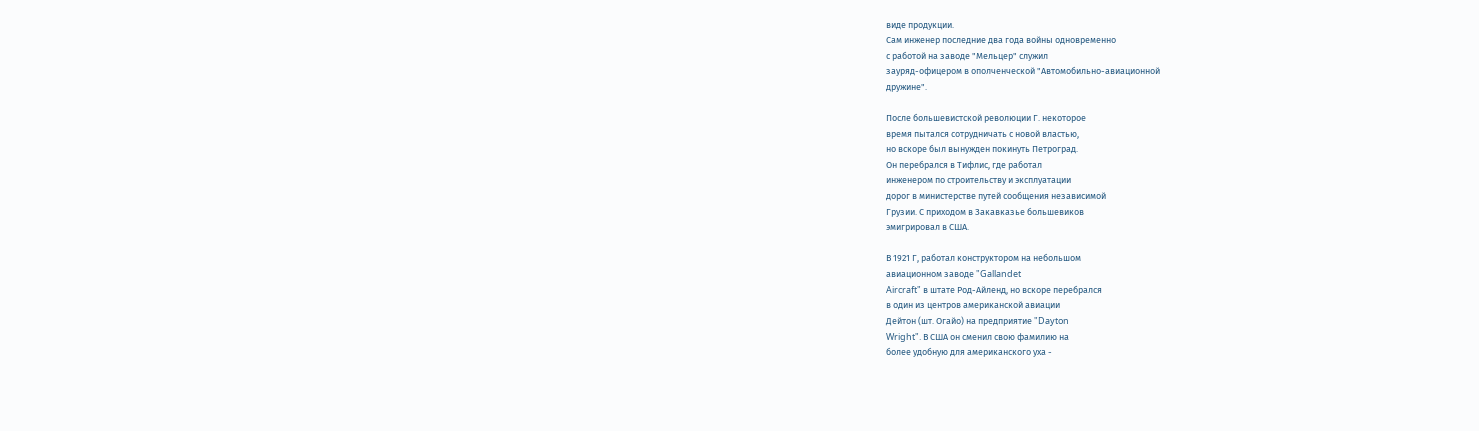виде продукции.
Сам инженер последние два года войны одновременно
с работой на заводе "Мельцер" служил
зауряд-офицером в ополченческой "Автомобильно-авиационной
дружине".

После большевистской революции Г. некоторое
время пытался сотрудничать с новой властью,
но вскоре был вынужден покинуть Петроград.
Он перебрался в Тифлис, где работал
инженером по строительству и эксплуатации
дорог в министерстве путей сообщения независимой
Грузии. С приходом в Закавказье большевиков
эмигрировал в США.

В 1921 Г, работал конструктором на небольшом
авиационном заводе "Gallandet
Aircraft" в штате Род-Айленд, но вскоре перебрался
в один из центров американской авиации
Дейтон (шт. Огайо) на предприятие "Dayton
Wright". В США он сменил свою фамилию на
более удобную для американского уха -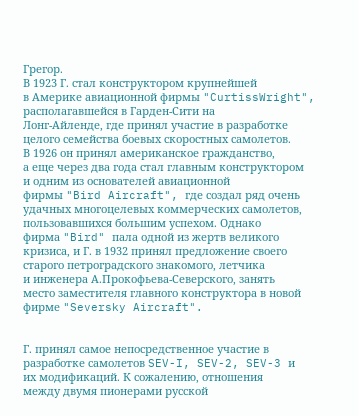Грегор.
В 1923 Г. стал конструктором крупнейшей
в Америке авиационной фирмы "CurtissWright",
располагавшейся в Гарден-Сити на
Лонг-Айленде, где принял участие в разработке
целого семейства боевых скоростных самолетов.
В 1926 он принял американское гражданство,
а еще через два года стал главным конструктором
и одним из основателей авиационной
фирмы "Bird Aircraft", где создал ряд очень
удачных многоцелевых коммерческих самолетов,
пользовавшихся большим успехом. Однако
фирма "Bird" пала одной из жертв великого
кризиса, и Г. в 1932 принял предложение своего
старого петроградского знакомого, летчика
и инженера А.Прокофьева-Северского, занять
место заместителя главного конструктора в новой
фирме "Seversky Aircraft".


Г. принял самое непосредственное участие в
разработке самолетов SEV-I, SEV-2, SEV-3 и
их модификаций. К сожалению, отношения
между двумя пионерами русской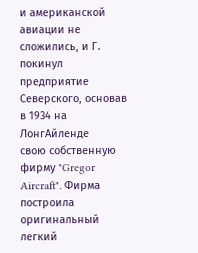и американской
авиации не сложились, и Г. покинул предприятие
Северского, основав в 1934 на ЛонгАйленде
свою собственную фирму "Gregor
Aircraft". Фирма построила оригинальный легкий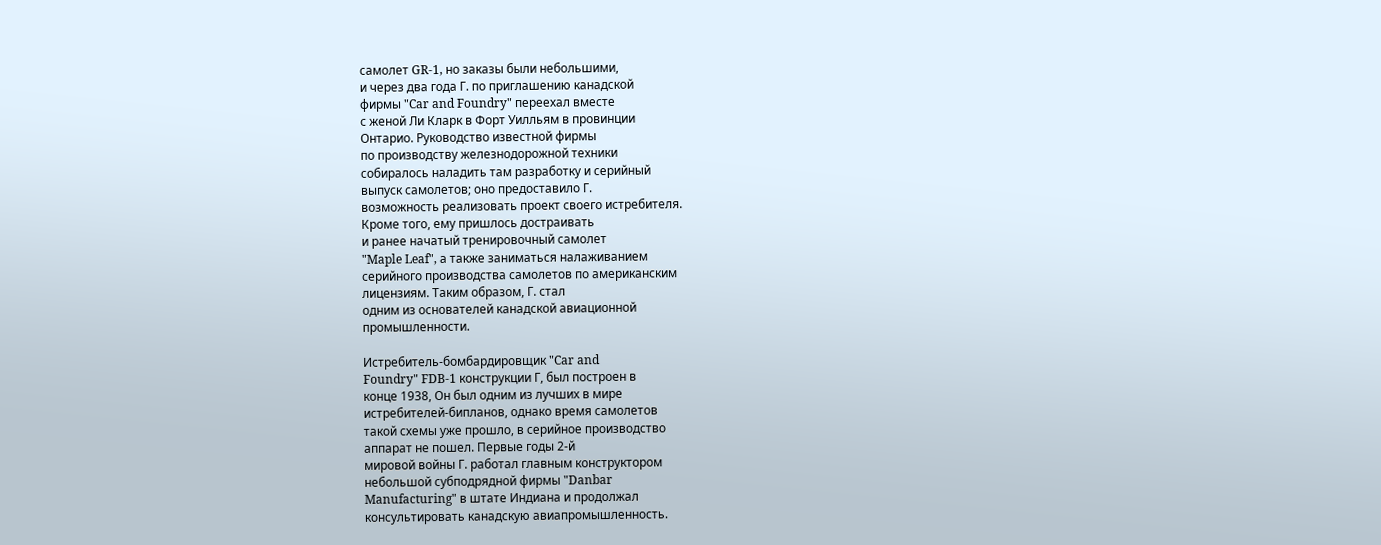самолет GR-1, но заказы были небольшими,
и через два года Г. по приглашению канадской
фирмы "Car and Foundry" переехал вместе
с женой Ли Кларк в Форт Уилльям в провинции
Онтарио. Руководство известной фирмы
по производству железнодорожной техники
собиралось наладить там разработку и серийный
выпуск самолетов; оно предоставило Г.
возможность реализовать проект своего истребителя.
Кроме того, ему пришлось достраивать
и ранее начатый тренировочный самолет
"Maple Leaf", а также заниматься налаживанием
серийного производства самолетов по американским
лицензиям. Таким образом, Г. стал
одним из основателей канадской авиационной
промышленности.

Истребитель-бомбардировщик "Car and
Foundry" FDB-1 конструкции Г, был построен в
конце 1938, Он был одним из лучших в мире
истребителей-бипланов, однако время самолетов
такой схемы уже прошло, в серийное производство
аппарат не пошел. Первые годы 2-й
мировой войны Г. работал главным конструктором
небольшой субподрядной фирмы "Danbar
Manufacturing" в штате Индиана и продолжал
консультировать канадскую авиапромышленность.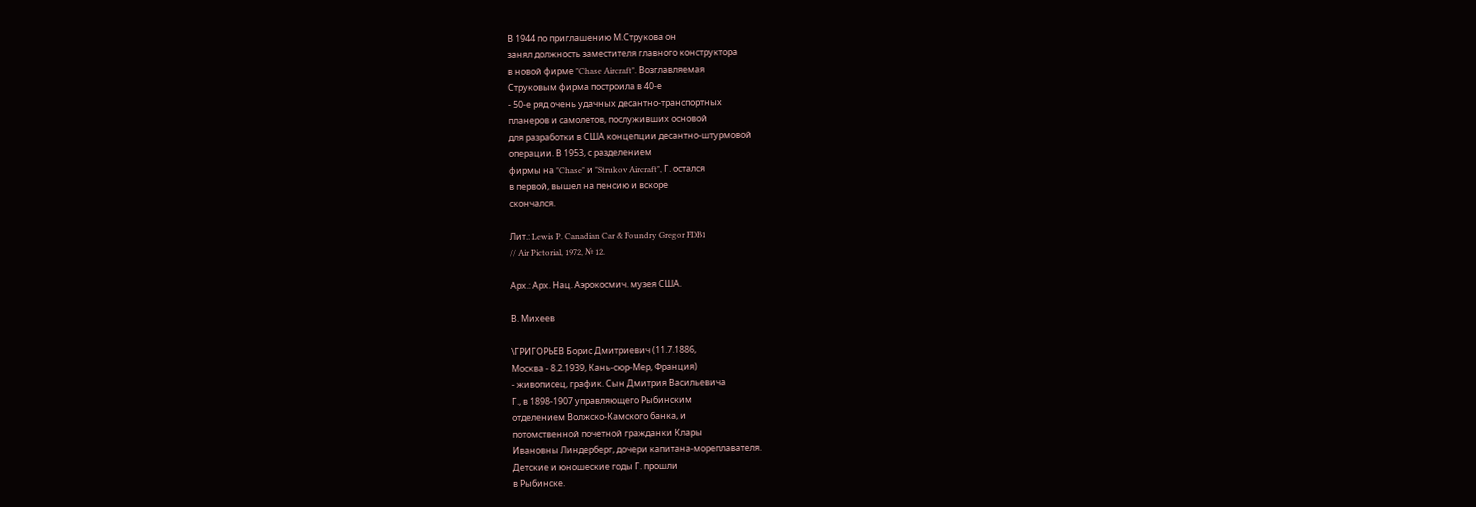В 1944 по приглашению М.Струкова он
занял должность заместителя главного конструктора
в новой фирме "Chase Aircraft". Возглавляемая
Струковым фирма построила в 40-е
- 50-е ряд очень удачных десантно-транспортных
планеров и самолетов, послуживших основой
для разработки в США концепции десантно-штурмовой
операции. В 1953, с разделением
фирмы на "Chase" и "Strukov Aircraft", Г. остался
в первой, вышел на пенсию и вскоре
скончался.

Лит.: Lewis P. Canadian Car & Foundry Gregor FDB1
// Air Pictorial, 1972, № 12.

Арх.: Арх. Нац. Аэрокосмич. музея США.

В. Михеев

\ГРИГОРЬЕВ Борис Дмитриевич (11.7.1886,
Москва - 8.2.1939, Кань-сюр-Мер, Франция)
- живописец, график. Сын Дмитрия Васильевича
Г., в 1898-1907 управляющего Рыбинским
отделением Волжско-Камского банка, и
потомственной почетной гражданки Клары
Ивановны Линдерберг, дочери капитана-мореплавателя.
Детские и юношеские годы Г. прошли
в Рыбинске.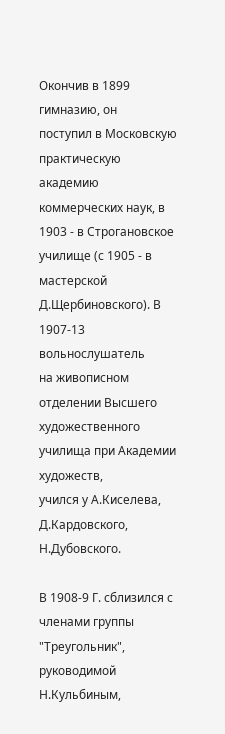Окончив в 1899 гимназию, он
поступил в Московскую практическую академию
коммерческих наук, в 1903 - в Строгановское
училище (с 1905 - в мастерской
Д.Щербиновского). В 1907-13 вольнослушатель
на живописном отделении Высшего художественного
училища при Академии художеств,
учился у А.Киселева, Д.Кардовского,
Н.Дубовского.

В 1908-9 Г. сблизился с членами группы
"Треугольник", руководимой Н.Кульбиным,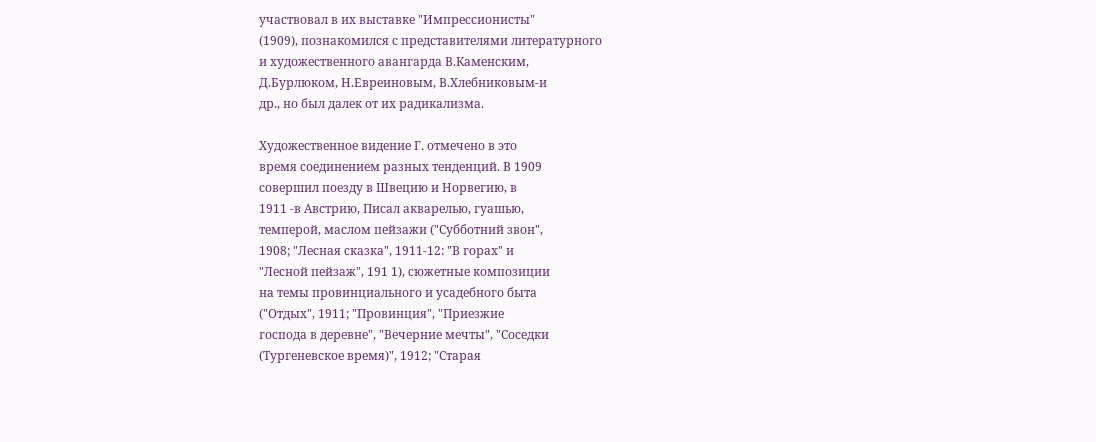участвовал в их выставке "Импрессионисты"
(1909), познакомился с представителями литературного
и художественного авангарда В.Каменским,
Д.Бурлюком, Н.Евреиновым, В.Хлебниковым-и
др., но был далек от их радикализма.

Художественное видение Г. отмечено в это
время соединением разных тенденций. В 1909
совершил поезду в Швецию и Норвегию, в
1911 -в Австрию, Писал акварелью, гуашью,
темперой, маслом пейзажи ("Субботний звон",
1908; "Лесная сказка", 1911-12: "В горах" и
"Лесной пейзаж", 191 1), сюжетные композиции
на темы провинциального и усадебного быта
("Отдых", 1911; "Провинция", "Приезжие
господа в деревне", "Вечерние мечты", "Соседки
(Тургеневское время)", 1912; "Старая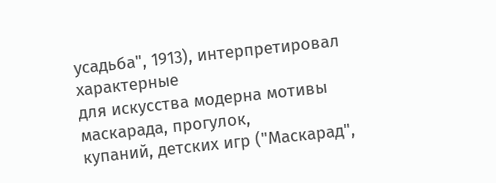усадьба", 1913), интерпретировал характерные
для искусства модерна мотивы маскарада, прогулок,
купаний, детских игр ("Маскарад",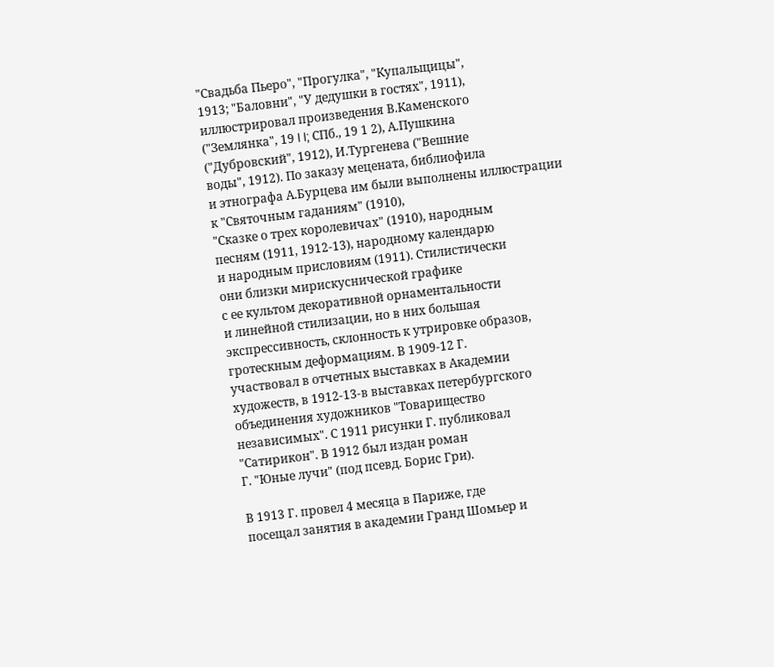"Свадьба Пьеро", "Прогулка", "Купальщицы",
1913; "Баловни", "У дедушки в гостях", 1911),
иллюстрировал произведения В.Каменского
("Землянка", 19 I I; СПб., 19 1 2), А.Пушкина
("Дубровский", 1912), И.Тургенева ("Вешние
воды", 1912). По заказу мецената, библиофила
и этнографа А.Бурцева им были выполнены иллюстрации
к "Святочным гаданиям" (1910),
"Сказке о трех королевичах" (1910), народным
песням (1911, 1912-13), народному календарю
и народным присловиям (1911). Стилистически
они близки мирискуснической графике
с ее культом декоративной орнаментальности
и линейной стилизации, но в них большая
экспрессивность, склонность к утрировке образов,
гротескным деформациям. В 1909-12 Г.
участвовал в отчетных выставках в Академии
художеств, в 1912-13-в выставках петербургского
объединения художников "Товарищество
независимых". С 1911 рисунки Г. публиковал
"Сатирикон". В 1912 был издан роман
Г. "Юные лучи" (под псевд. Борис Гри).

В 1913 Г. провел 4 месяца в Париже, где
посещал занятия в академии Гранд Шомьер и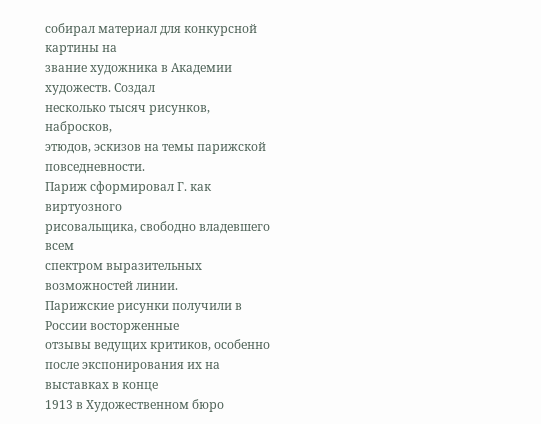собирал материал для конкурсной картины на
звание художника в Академии художеств. Создал
несколько тысяч рисунков, набросков,
этюдов, эскизов на темы парижской повседневности.
Париж сформировал Г. как виртуозного
рисовальщика, свободно владевшего всем
спектром выразительных возможностей линии.
Парижские рисунки получили в России восторженные
отзывы ведущих критиков, особенно
после экспонирования их на выставках в конце
1913 в Художественном бюро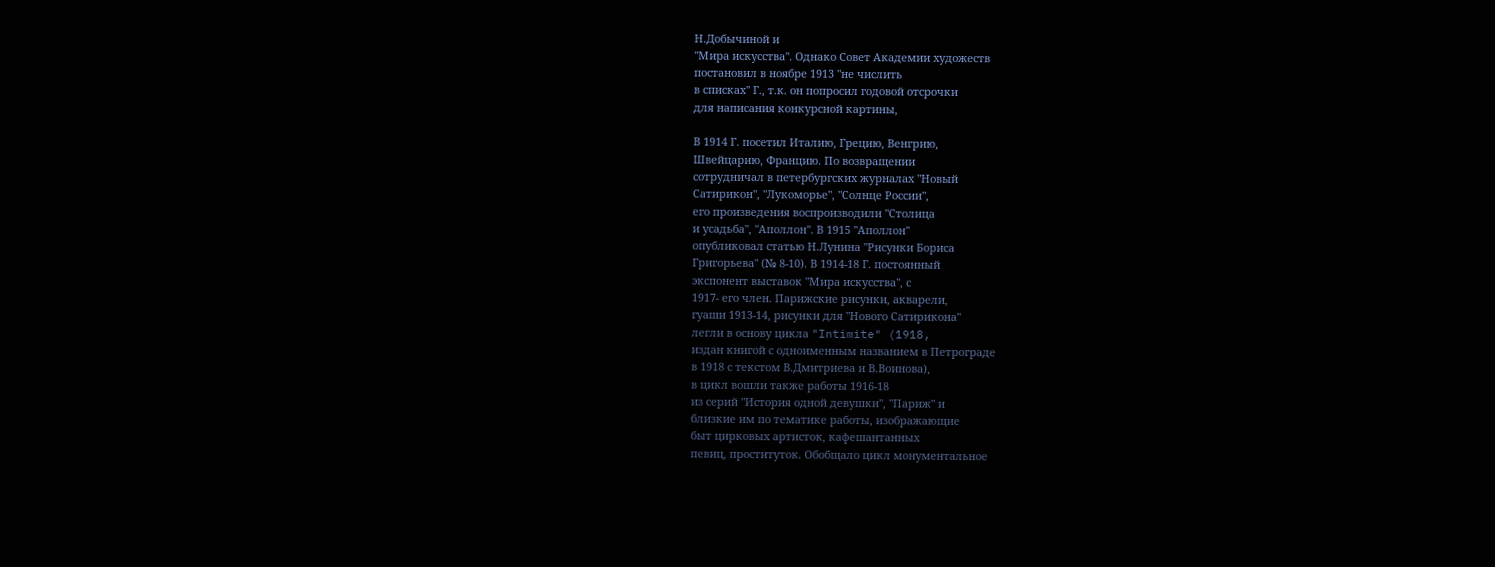Н.Добычиной и
"Мира искусства". Однако Совет Академии художеств
постановил в ноябре 1913 "не числить
в списках" Г., т.к. он попросил годовой отсрочки
для написания конкурсной картины,

В 1914 Г. посетил Италию, Грецию, Венгрию,
Швейцарию, Францию. По возвращении
сотрудничал в петербургских журналах "Новый
Сатирикон", "Лукоморье", "Солнце России",
его произведения воспроизводили "Столица
и усадьба", "Аполлон". В 1915 "Аполлон"
опубликовал статью Н.Лунина "Рисунки Бориса
Григорьева" (№ 8-10). В 1914-18 Г. постоянный
экспонент выставок "Мира искусства", с
1917- его член. Парижские рисунки, акварели,
гуаши 1913-14, рисунки для "Нового Сатирикона"
легли в основу цикла "Intimite" (1918,
издан книгой с одноименным названием в Петрограде
в 1918 с текстом В.Дмитриева и В.Воинова),
в цикл вошли также работы 1916-18
из серий "История одной девушки", "Париж" и
близкие им по тематике работы, изображающие
быт цирковых артисток, кафешантанных
певиц, проституток. Обобщало цикл монументальное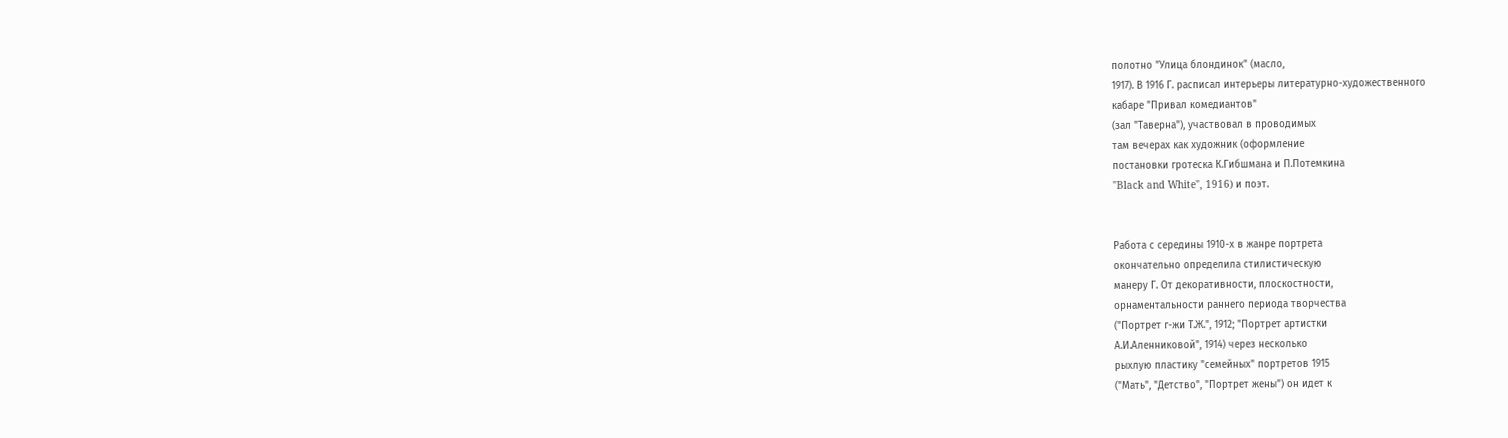полотно "Улица блондинок" (масло,
1917). В 1916 Г. расписал интерьеры литературно-художественного
кабаре "Привал комедиантов"
(зал "Таверна"), участвовал в проводимых
там вечерах как художник (оформление
постановки гротеска К.Гибшмана и П.Потемкина
"Black and White", 1916) и поэт.


Работа с середины 1910-х в жанре портрета
окончательно определила стилистическую
манеру Г. От декоративности, плоскостности,
орнаментальности раннего периода творчества
("Портрет г-жи Т.Ж.", 1912; "Портрет артистки
А.И.Аленниковой", 1914) через несколько
рыхлую пластику "семейных" портретов 1915
("Мать", "Детство", "Портрет жены") он идет к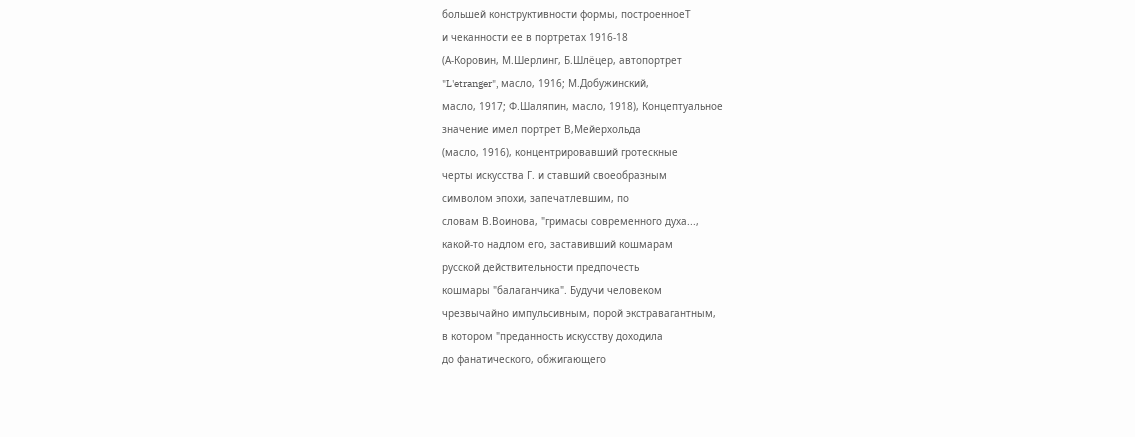большей конструктивности формы, построенноеT
и чеканности ее в портретах 1916-18
(А-Коровин, М.Шерлинг, Б.Шлёцер, автопортрет
"L'etranger", масло, 1916; М.Добужинский,
масло, 1917; Ф.Шаляпин, масло, 1918), Концептуальное
значение имел портрет В,Мейерхольда
(масло, 1916), концентрировавший гротескные
черты искусства Г. и ставший своеобразным
символом эпохи, запечатлевшим, по
словам В.Воинова, "гримасы современного духа...,
какой-то надлом его, заставивший кошмарам
русской действительности предпочесть
кошмары "балаганчика". Будучи человеком
чрезвычайно импульсивным, порой экстравагантным,
в котором "преданность искусству доходила
до фанатического, обжигающего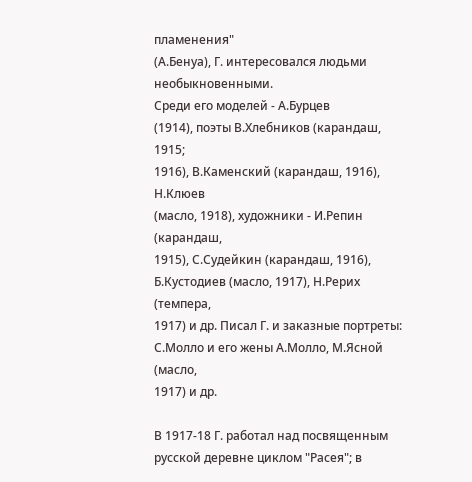пламенения"
(А.Бенуа), Г. интересовался людьми необыкновенными.
Среди его моделей - А.Бурцев
(1914), поэты В.Хлебников (карандаш, 1915;
1916), В.Каменский (карандаш, 1916), Н.Клюев
(масло, 1918), художники - И.Репин (карандаш,
1915), С.Судейкин (карандаш, 1916),
Б.Кустодиев (масло, 1917), Н.Рерих (темпера,
1917) и др. Писал Г. и заказные портреты:
С.Молло и его жены А.Молло, М.Ясной (масло,
1917) и др.

В 1917-18 Г. работал над посвященным
русской деревне циклом "Расея"; в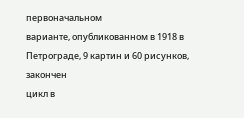первоначальном
варианте, опубликованном в 1918 в
Петрограде, 9 картин и 60 рисунков, закончен
цикл в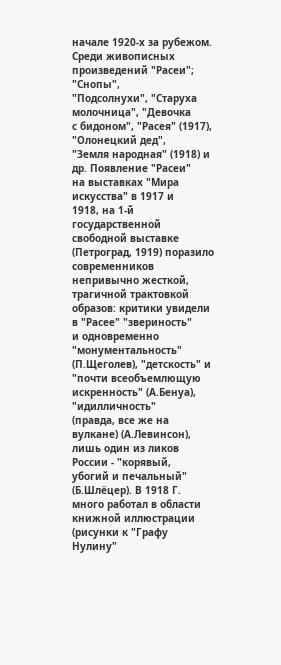начале 1920-х за рубежом. Среди живописных
произведений "Расеи"; "Снопы",
"Подсолнухи", "Старуха молочница", "Девочка
с бидоном", "Расея" (1917), "Олонецкий дед",
"Земля народная" (1918) и др. Появление "Расеи"
на выставках "Мира искусства" в 1917 и
1918, на 1-й государственной свободной выставке
(Петроград, 1919) поразило современников
непривычно жесткой, трагичной трактовкой
образов: критики увидели в "Расее" "звериность"
и одновременно "монументальность"
(П.Щеголев), "детскость" и "почти всеобъемлющую
искренность" (А.Бенуа), "идилличность"
(правда, все же на вулкане) (А.Левинсон),
лишь один из ликов России - "корявый,
убогий и печальный" (Б.Шлёцер). В 1918 Г.
много работал в области книжной иллюстрации
(рисунки к "Графу Нулину"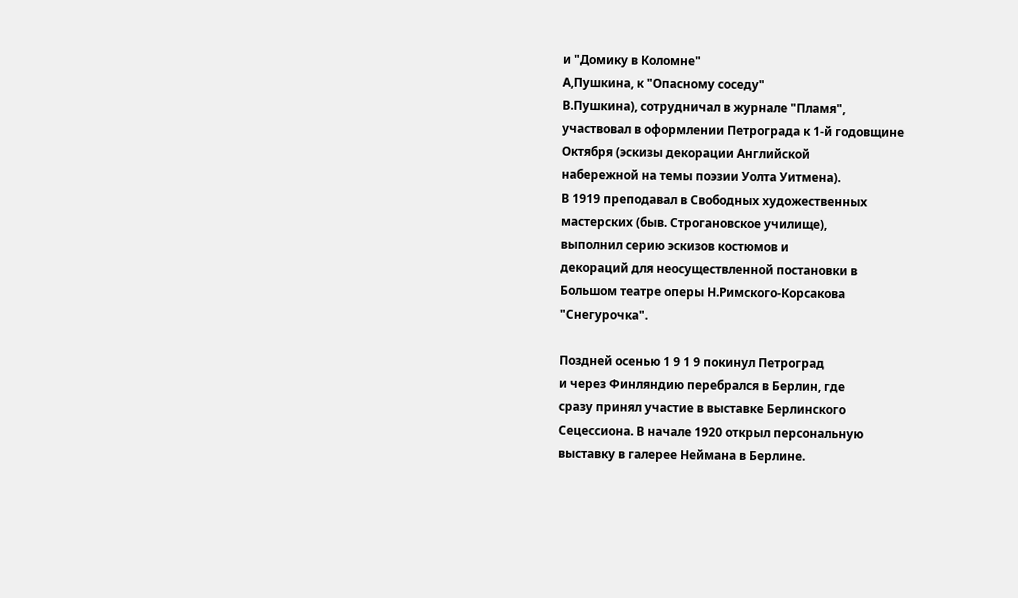и "Домику в Коломне"
А,Пушкина, к "Опасному соседу"
В.Пушкина), сотрудничал в журнале "Пламя",
участвовал в оформлении Петрограда к 1-й годовщине
Октября (эскизы декорации Английской
набережной на темы поэзии Уолта Уитмена).
В 1919 преподавал в Свободных художественных
мастерских (быв. Строгановское училище),
выполнил серию эскизов костюмов и
декораций для неосуществленной постановки в
Большом театре оперы Н.Римского-Корсакова
"Снегурочка".

Поздней осенью 1 9 1 9 покинул Петроград
и через Финляндию перебрался в Берлин, где
сразу принял участие в выставке Берлинского
Сецессиона. В начале 1920 открыл персональную
выставку в галерее Неймана в Берлине.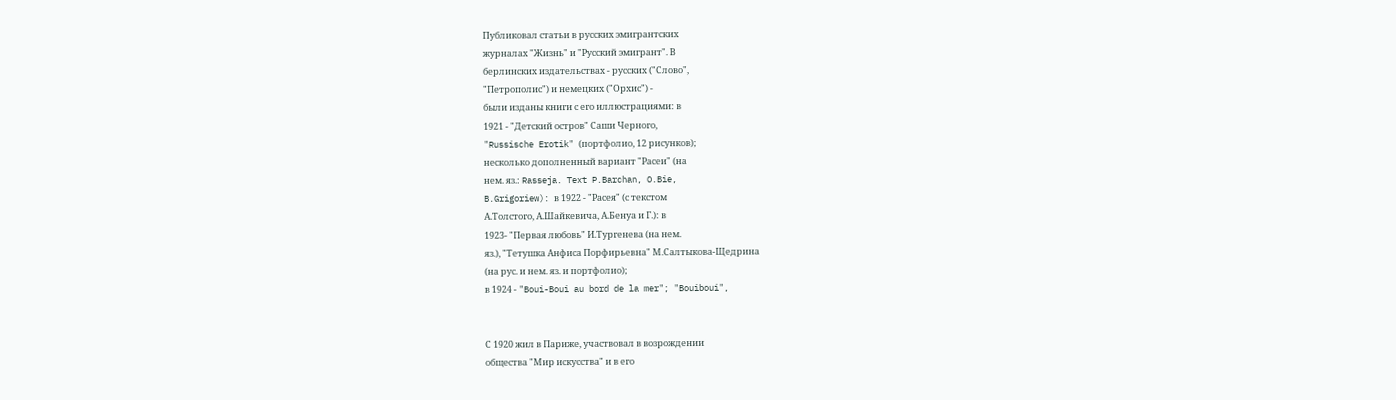Публиковал статьи в русских эмигрантских
журналах "Жизнь" и "Русский эмигрант". В
берлинских издательствах - русских ("Слово",
"Петрополис") и немецких ("Орхис") -
были изданы книги с его иллюстрациями: в
1921 - "Детский остров" Саши Черного,
"Russische Erotik" (портфолио, 12 рисунков);
несколько дополненный вариант "Расеи" (на
нем. яз.: Rasseja. Text P.Barchan, O.Bie,
B.Grigoriew): в 1922 - "Расея" (с текстом
А.Толстого, А.Шайкевича, А.Бенуа и Г.): в
1923- "Первая любовь" И.Тургенева (на нем.
яз.), "Тетушка Анфиса Порфирьевна" М.Салтыкова-Щедрина
(на рус. и нем. яз. и портфолио);
в 1924 - "Boui-Boui au bord de la mer"; "Bouiboui",


С 1920 жил в Париже, участвовал в возрождении
общества "Мир искусства" и в его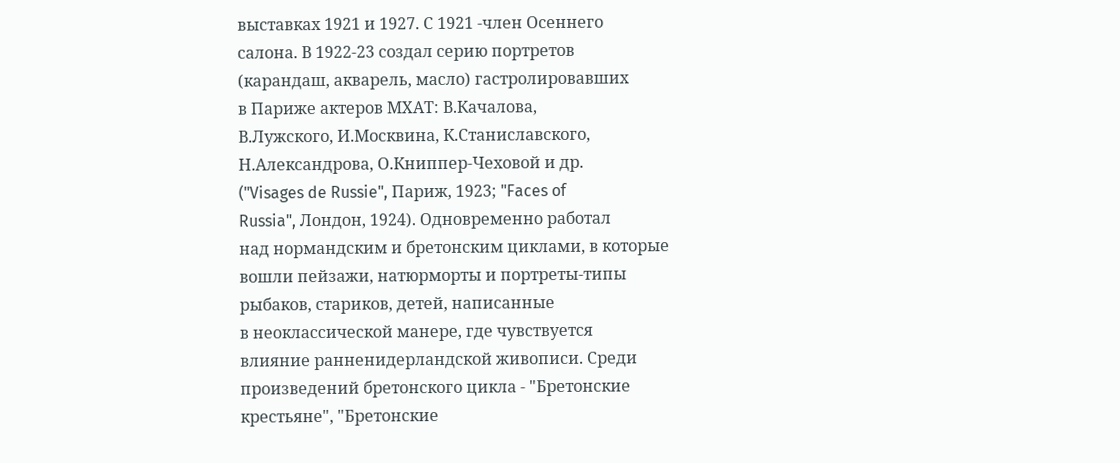выставках 1921 и 1927. С 1921 -член Осеннего
салона. В 1922-23 создал серию портретов
(карандаш, акварель, масло) гастролировавших
в Париже актеров МХАТ: В.Качалова,
В.Лужского, И.Москвина, К.Станиславского,
Н.Александрова, О.Книппер-Чеховой и др.
("Visages de Russie", Париж, 1923; "Faces of
Russia", Лондон, 1924). Одновременно работал
над нормандским и бретонским циклами, в которые
вошли пейзажи, натюрморты и портреты-типы
рыбаков, стариков, детей, написанные
в неоклассической манере, где чувствуется
влияние ранненидерландской живописи. Среди
произведений бретонского цикла - "Бретонские
крестьяне", "Бретонские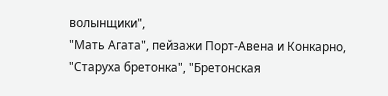волынщики",
"Мать Агата", пейзажи Порт-Авена и Конкарно,
"Старуха бретонка", "Бретонская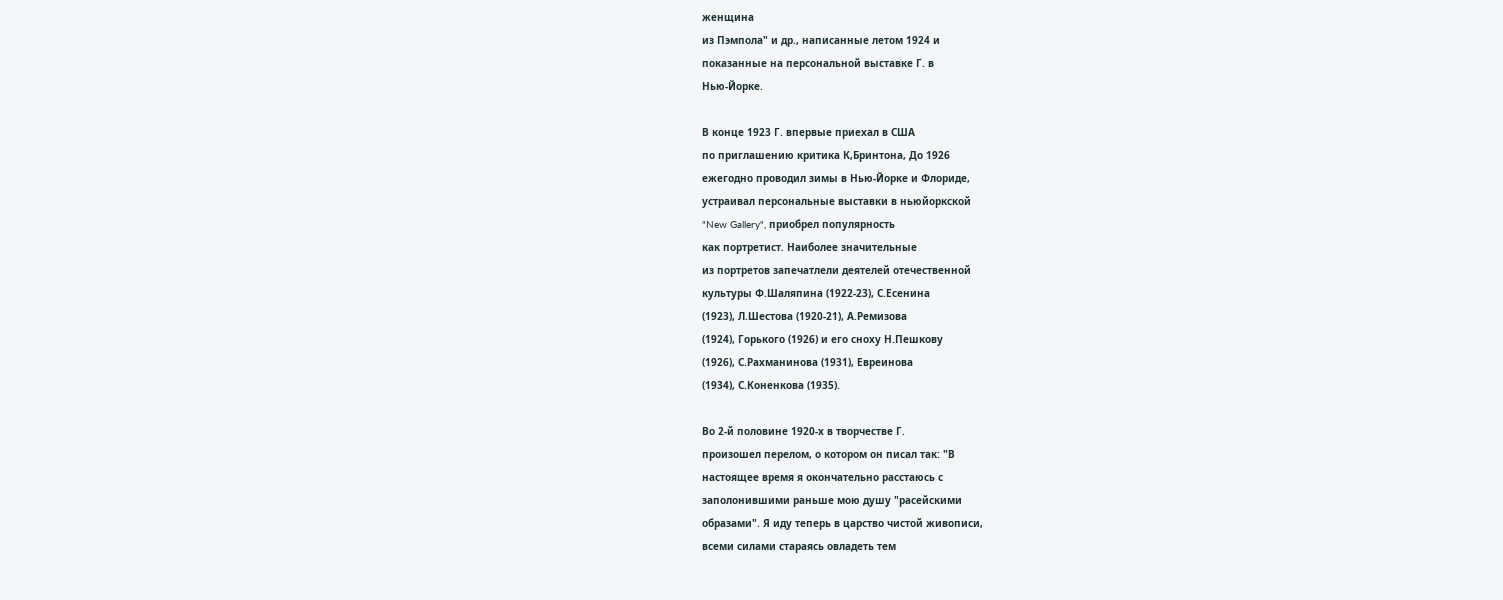женщина
из Пэмпола" и др., написанные летом 1924 и
показанные на персональной выставке Г. в
Нью-Йорке.

В конце 1923 Г. впервые приехал в США
по приглашению критика К,Бринтона, До 1926
ежегодно проводил зимы в Нью-Йорке и Флориде,
устраивал персональные выставки в ньюйоркской
"New Gallery", приобрел популярность
как портретист. Наиболее значительные
из портретов запечатлели деятелей отечественной
культуры Ф.Шаляпина (1922-23), С.Есенина
(1923), Л.Шестова (1920-21), А.Ремизова
(1924), Горького (1926) и его сноху Н.Пешкову
(1926), С.Рахманинова (1931), Евреинова
(1934), С.Коненкова (1935).

Во 2-й половине 1920-х в творчестве Г.
произошел перелом, о котором он писал так: "В
настоящее время я окончательно расстаюсь с
заполонившими раньше мою душу "расейскими
образами". Я иду теперь в царство чистой живописи,
всеми силами стараясь овладеть тем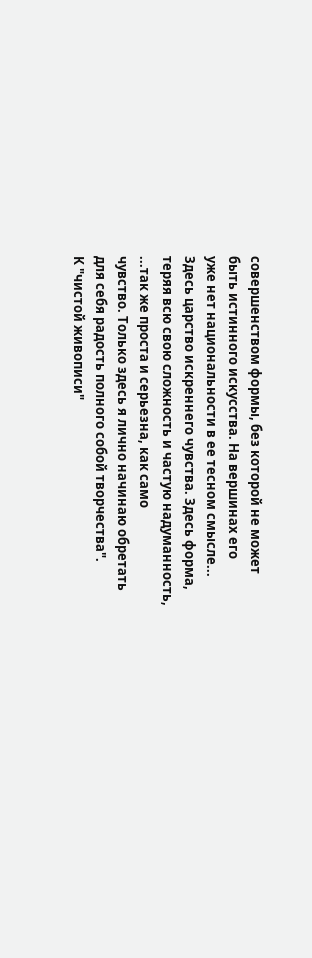совершенством формы, без которой не может
быть истинного искусства. На вершинах его
уже нет национальности в ее тесном смысле...
Здесь царство искреннего чувства. Здесь форма,
теряя всю свою сложность и частую надуманность,
...так же проста и серьезна, как само
чувство. Только здесь я лично начинаю обретать
для себя радость полного собой творчества".
К "чистой живописи"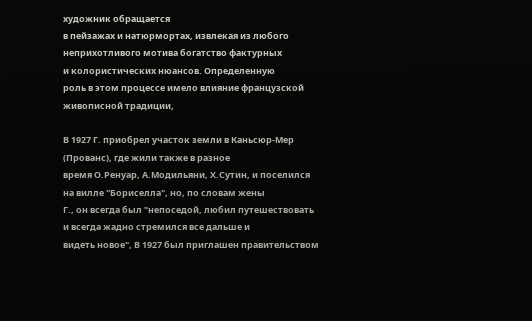художник обращается
в пейзажах и натюрмортах, извлекая из любого
неприхотливого мотива богатство фактурных
и колористических нюансов. Определенную
роль в этом процессе имело влияние французской
живописной традиции,

В 1927 Г. приобрел участок земли в Каньсюр-Мер
(Прованс), где жили также в разное
время О.Ренуар, А.Модильяни, Х.Сутин, и поселился
на вилле "Бориселла", но, по словам жены
Г., он всегда был "непоседой, любил путешествовать
и всегда жадно стремился все дальше и
видеть новое", В 1927 был приглашен правительством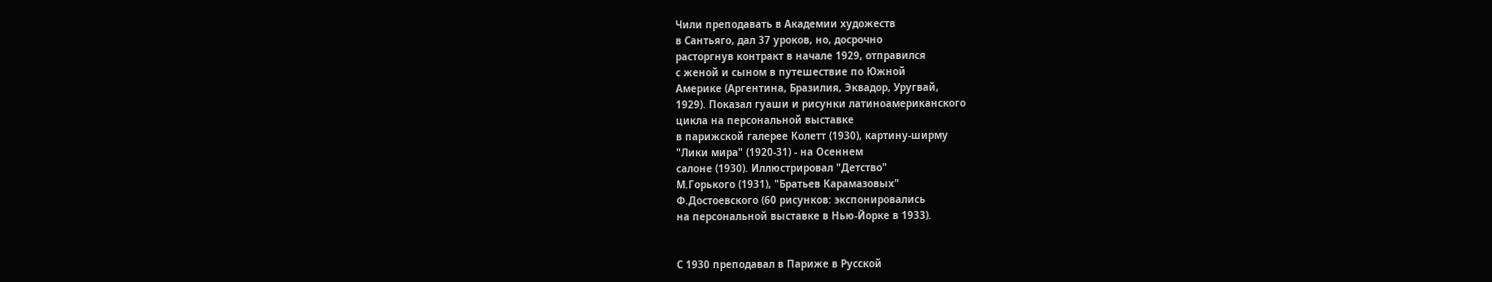Чили преподавать в Академии художеств
в Сантьяго, дал 37 уроков, но, досрочно
расторгнув контракт в начале 1929, отправился
с женой и сыном в путешествие по Южной
Америке (Аргентина, Бразилия, Эквадор, Уругвай,
1929). Показал гуаши и рисунки латиноамериканского
цикла на персональной выставке
в парижской галерее Колетт (1930), картину-ширму
"Лики мира" (1920-31) - на Осеннем
салоне (1930). Иллюстрировал "Детство"
М.Горького (1931), "Братьев Карамазовых"
Ф.Достоевского (60 рисунков: экспонировались
на персональной выставке в Нью-Йорке в 1933).


С 1930 преподавал в Париже в Русской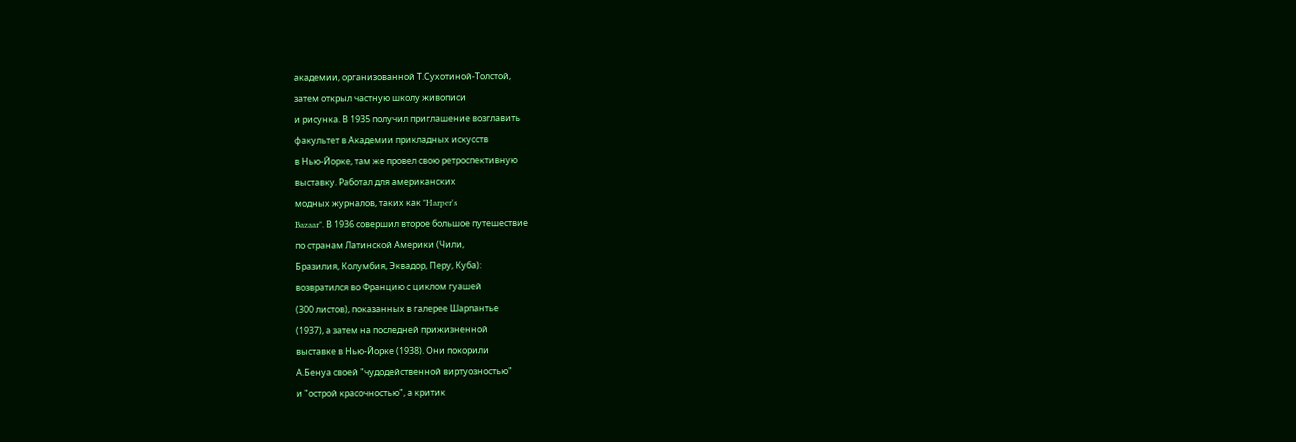академии, организованной Т.Сухотиной-Толстой,
затем открыл частную школу живописи
и рисунка. В 1935 получил приглашение возглавить
факультет в Академии прикладных искусств
в Нью-Йорке, там же провел свою ретроспективную
выставку. Работал для американских
модных журналов, таких как "Harper's
Bazaar". В 1936 совершил второе большое путешествие
по странам Латинской Америки (Чили,
Бразилия, Колумбия, Эквадор, Перу, Куба):
возвратился во Францию с циклом гуашей
(300 листов), показанных в галерее Шарпантье
(1937), а затем на последней прижизненной
выставке в Нью-Йорке (1938). Они покорили
А.Бенуа своей "чудодейственной виртуозностью"
и "острой красочностью", а критик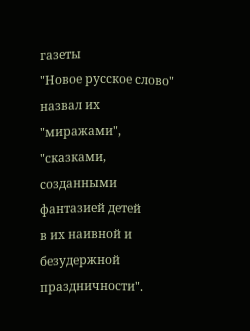газеты
"Новое русское слово" назвал их "миражами",
"сказками, созданными фантазией детей
в их наивной и безудержной праздничности".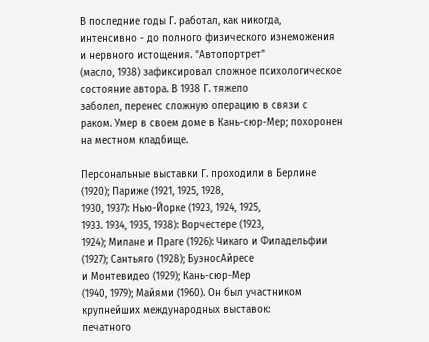В последние годы Г. работал, как никогда,
интенсивно - до полного физического изнеможения
и нервного истощения. "Автопортрет"
(масло, 1938) зафиксировал сложное психологическое
состояние автора. В 1938 Г. тяжело
заболел, перенес сложную операцию в связи с
раком. Умер в своем доме в Кань-сюр-Мер; похоронен
на местном кладбище.

Персональные выставки Г. проходили в Берлине
(1920); Париже (1921, 1925, 1928,
1930, 1937): Нью-Йорке (1923, 1924, 1925,
1933. 1934, 1935, 1938): Ворчестере (1923,
1924); Милане и Праге (1926): Чикаго и Филадельфии
(1927); Сантьяго (1928); БуэносАйресе
и Монтевидео (1929); Кань-сюр-Мер
(1940, 1979); Майями (1960). Он был участником
крупнейших международных выставок:
печатного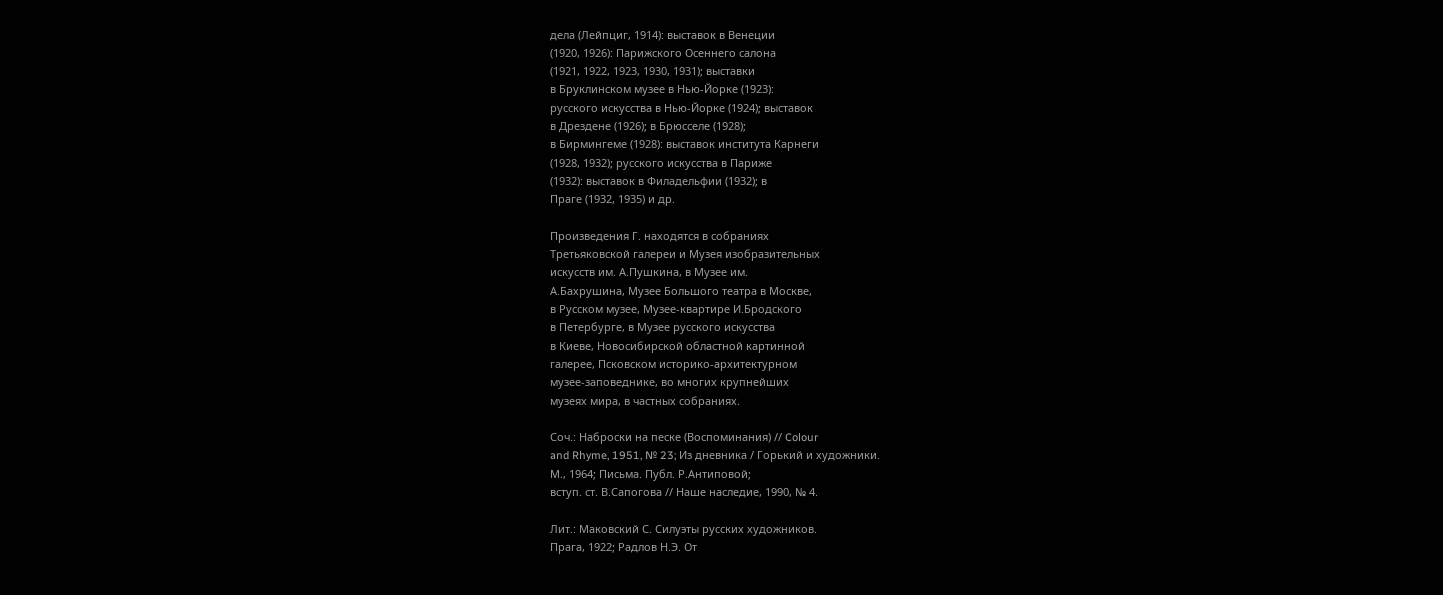дела (Лейпциг, 1914): выставок в Венеции
(1920, 1926): Парижского Осеннего салона
(1921, 1922, 1923, 1930, 1931); выставки
в Бруклинском музее в Нью-Йорке (1923):
русского искусства в Нью-Йорке (1924); выставок
в Дрездене (1926); в Брюсселе (1928);
в Бирмингеме (1928): выставок института Карнеги
(1928, 1932); русского искусства в Париже
(1932): выставок в Филадельфии (1932); в
Праге (1932, 1935) и др.

Произведения Г. находятся в собраниях
Третьяковской галереи и Музея изобразительных
искусств им. А.Пушкина, в Музее им.
А.Бахрушина, Музее Большого театра в Москве,
в Русском музее, Музее-квартире И.Бродского
в Петербурге, в Музее русского искусства
в Киеве, Новосибирской областной картинной
галерее, Псковском историко-архитектурном
музее-заповеднике, во многих крупнейших
музеях мира, в частных собраниях.

Соч.: Наброски на песке (Воспоминания) // Colour
and Rhyme, 1951, № 23; Из дневника / Горький и художники.
М., 1964; Письма. Публ. Р.Антиповой;
вступ. ст. В.Сапогова // Наше наследие, 1990, № 4.

Лит.: Маковский С. Силуэты русских художников.
Прага, 1922; Радлов Н.Э. От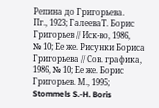Репина до Григорьева.
Пг., 1923; ГалееваТ. Борис Григорьев // Иск-во, 1986,
№ 10; Ее же. Рисунки Бориса Григорьева // Сов. графика,
1986, № 10; Ее же. Борис Григорьев. М., 1995;
Stommels S.-H. Boris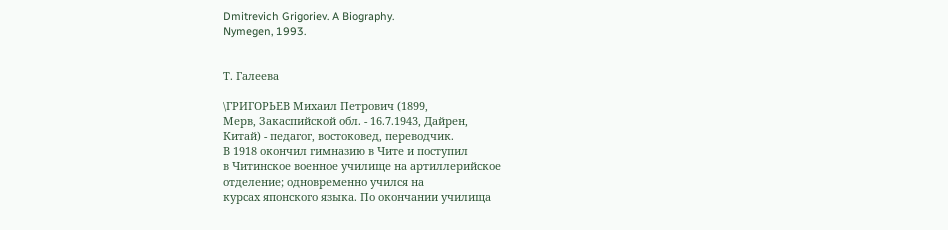Dmitrevich Grigoriev. A Biography.
Nymegen, 1993.


Т. Галеева

\ГРИГОРЬЕВ Михаил Петрович (1899,
Мерв, Закаспийской обл. - 16.7.1943, Дайрен,
Китай) - педагог, востоковед, переводчик.
В 1918 окончил гимназию в Чите и поступил
в Читинское военное училище на артиллерийское
отделение; одновременно учился на
курсах японского языка. По окончании училища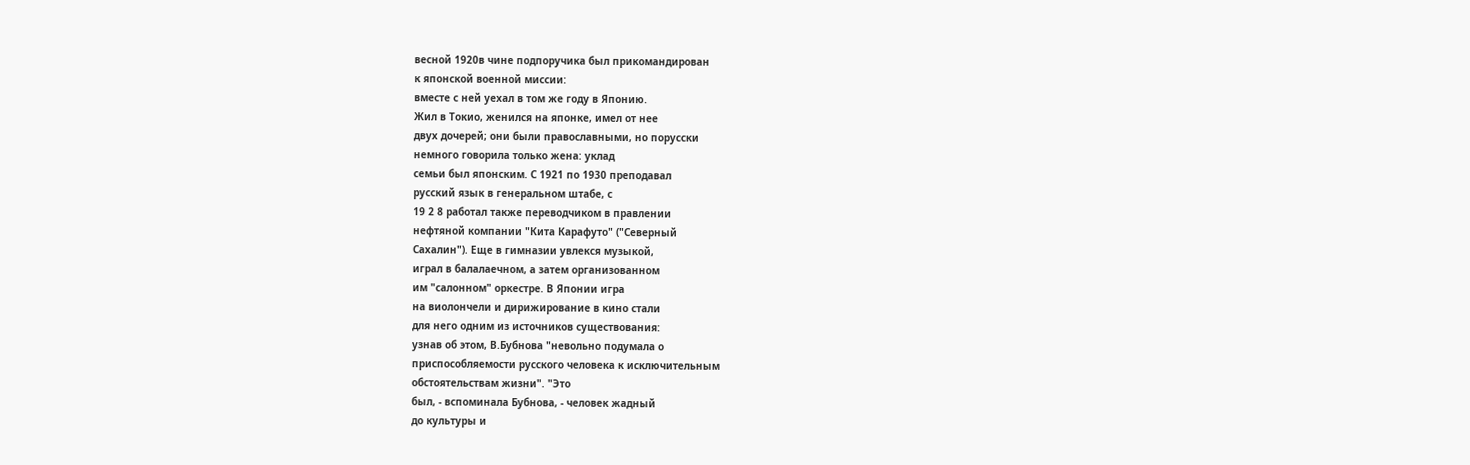весной 1920в чине подпоручика был прикомандирован
к японской военной миссии:
вместе с ней уехал в том же году в Японию.
Жил в Токио, женился на японке, имел от нее
двух дочерей; они были православными, но порусски
немного говорила только жена: уклад
семьи был японским. С 1921 по 1930 преподавал
русский язык в генеральном штабе, с
19 2 8 работал также переводчиком в правлении
нефтяной компании "Кита Карафуто" ("Северный
Сахалин"). Еще в гимназии увлекся музыкой,
играл в балалаечном, а затем организованном
им "салонном" оркестре. В Японии игра
на виолончели и дирижирование в кино стали
для него одним из источников существования:
узнав об этом, В.Бубнова "невольно подумала о
приспособляемости русского человека к исключительным
обстоятельствам жизни". "Это
был, - вспоминала Бубнова, - человек жадный
до культуры и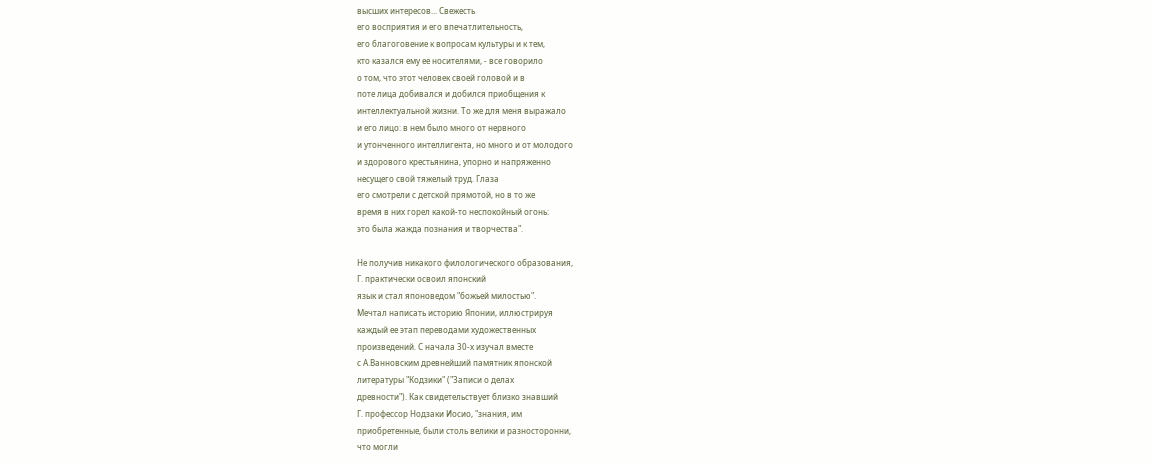высших интересов... Свежесть
его восприятия и его впечатлительность,
его благоговение к вопросам культуры и к тем,
кто казался ему ее носителями, - все говорило
о том, что этот человек своей головой и в
поте лица добивался и добился приобщения к
интеллектуальной жизни. То же для меня выражало
и его лицо: в нем было много от нервного
и утонченного интеллигента, но много и от молодого
и здорового крестьянина, упорно и напряженно
несущего свой тяжелый труд. Глаза
его смотрели с детской прямотой, но в то же
время в них горел какой-то неспокойный огонь:
это была жажда познания и творчества".

Не получив никакого филологического образования,
Г. практически освоил японский
язык и стал японоведом "божьей милостью".
Мечтал написать историю Японии, иллюстрируя
каждый ее этап переводами художественных
произведений. С начала 30-х изучал вместе
с А.Ванновским древнейший памятник японской
литературы "Кодзики" ("Записи о делах
древности"). Как свидетельствует близко знавший
Г. профессор Нодзаки Иосио, "знания, им
приобретенные, были столь велики и разносторонни,
что могли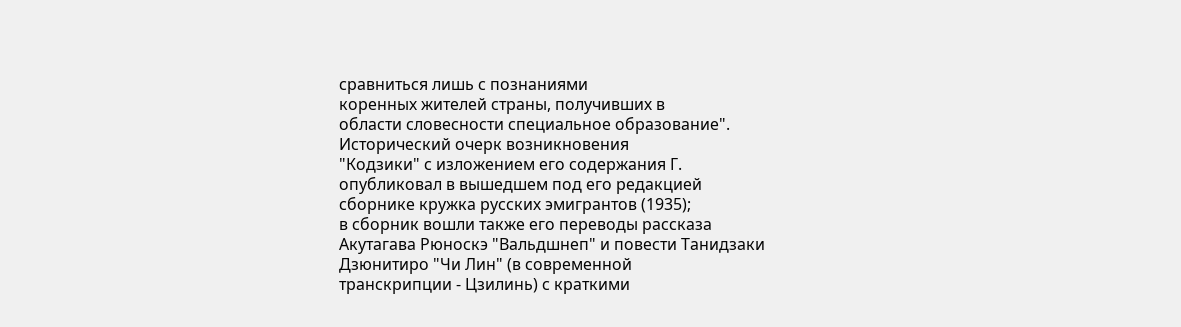сравниться лишь с познаниями
коренных жителей страны, получивших в
области словесности специальное образование".
Исторический очерк возникновения
"Кодзики" с изложением его содержания Г.
опубликовал в вышедшем под его редакцией
сборнике кружка русских эмигрантов (1935);
в сборник вошли также его переводы рассказа
Акутагава Рюноскэ "Вальдшнеп" и повести Танидзаки
Дзюнитиро "Чи Лин" (в современной
транскрипции - Цзилинь) с краткими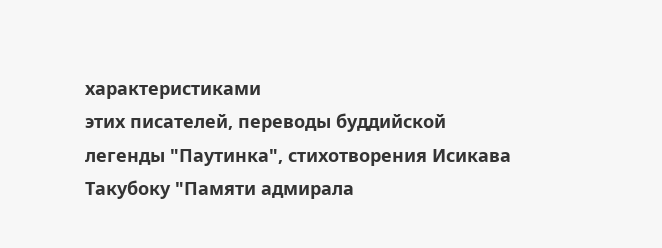характеристиками
этих писателей, переводы буддийской
легенды "Паутинка", стихотворения Исикава
Такубоку "Памяти адмирала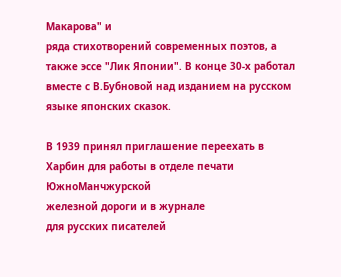Макарова" и
ряда стихотворений современных поэтов, а
также эссе "Лик Японии". В конце 30-х работал
вместе с В.Бубновой над изданием на русском
языке японских сказок.

В 1939 принял приглашение переехать в
Харбин для работы в отделе печати ЮжноМанчжурской
железной дороги и в журнале
для русских писателей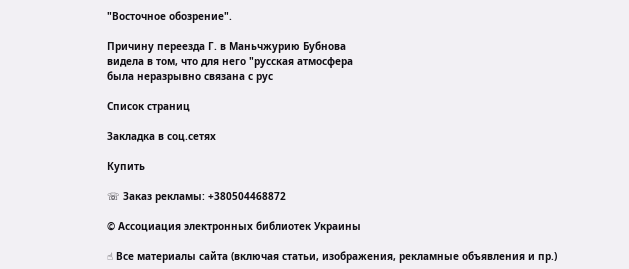"Восточное обозрение".

Причину переезда Г. в Маньчжурию Бубнова
видела в том, что для него "русская атмосфера
была неразрывно связана с рус

Список страниц

Закладка в соц.сетях

Купить

☏ Заказ рекламы: +380504468872

© Ассоциация электронных библиотек Украины

☝ Все материалы сайта (включая статьи, изображения, рекламные объявления и пр.)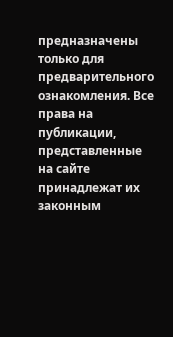предназначены только для предварительного ознакомления. Все права на публикации, представленные на сайте принадлежат их законным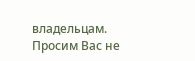владельцам. Просим Вас не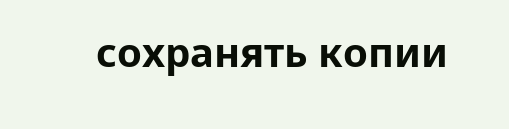сохранять копии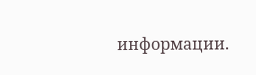информации.